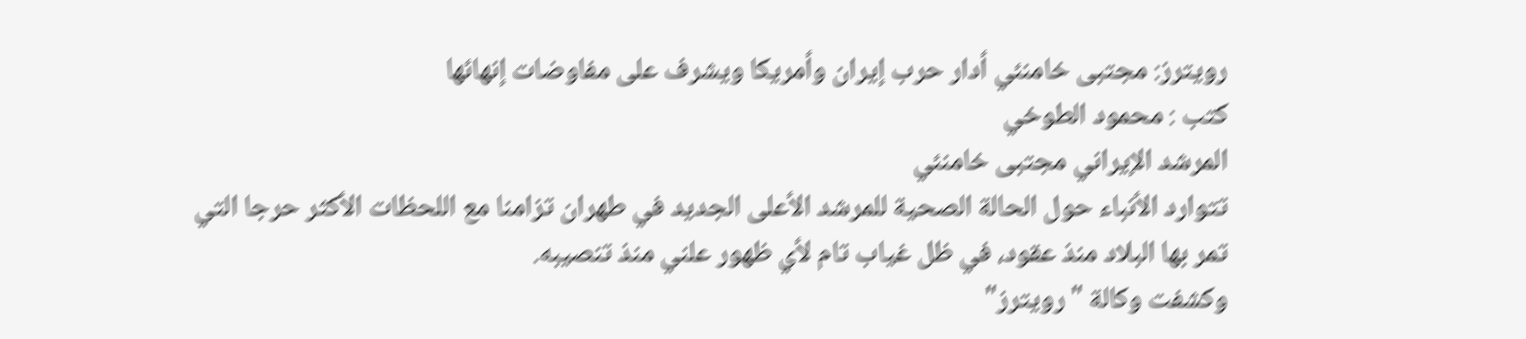رويترز: مجتبى خامنئي أدار حرب إيران وأمريكا ويشرف على مفاوضات إنهائها
كتب : محمود الطوخي
المرشد الإيراني مجتبى خامنئي
تتوارد الأنباء حول الحالة الصحية للمرشد الأعلى الجديد في طهران تزامنا مع اللحظات الأكثر حرجا التي تمر بها البلاد منذ عقود، في ظل غياب تام لأي ظهور علني منذ تنصيبه.
وكشفت وكالة "رويترز"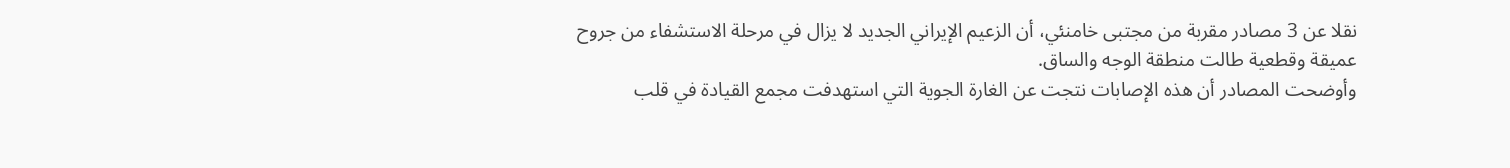نقلا عن 3 مصادر مقربة من مجتبى خامنئي، أن الزعيم الإيراني الجديد لا يزال في مرحلة الاستشفاء من جروح عميقة وقطعية طالت منطقة الوجه والساق.
وأوضحت المصادر أن هذه الإصابات نتجت عن الغارة الجوية التي استهدفت مجمع القيادة في قلب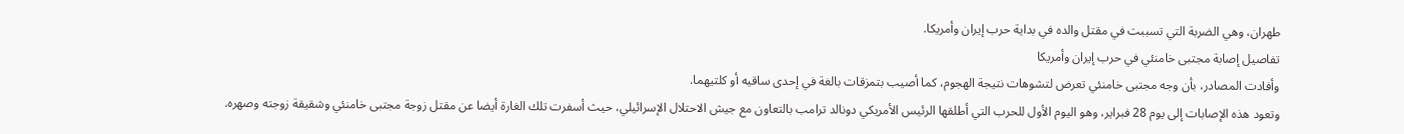طهران، وهي الضربة التي تسببت في مقتل والده في بداية حرب إيران وأمريكا.
تفاصيل إصابة مجتبى خامنئي في حرب إيران وأمريكا
وأفادت المصادر، بأن وجه مجتبى خامنئي تعرض لتشوهات نتيجة الهجوم، كما أصيب بتمزقات بالغة في إحدى ساقيه أو كلتيهما.
وتعود هذه الإصابات إلى يوم 28 فبراير، وهو اليوم الأول للحرب التي أطلقها الرئيس الأمريكي دونالد ترامب بالتعاون مع جيش الاحتلال الإسرائيلي، حيث أسفرت تلك الغارة أيضا عن مقتل زوجة مجتبى خامنئي وشقيقة زوجته وصهره.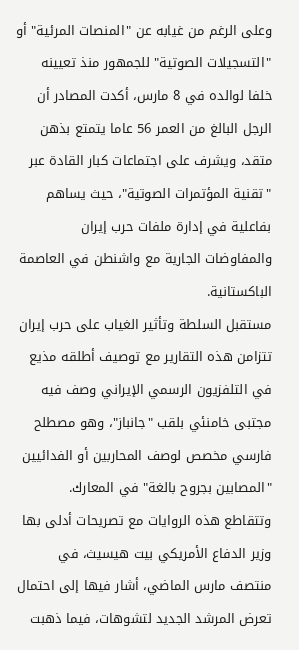وعلى الرغم من غيابه عن "المنصات المرئية" أو "التسجيلات الصوتية" للجمهور منذ تعيينه خلفا لوالده في 8 مارس، أكدت المصادر أن الرجل البالغ من العمر 56 عاما يتمتع بذهن متقد، ويشرف على اجتماعات كبار القادة عبر "تقنية المؤتمرات الصوتية"، حيث يساهم بفاعلية في إدارة ملفات حرب إيران والمفاوضات الجارية مع واشنطن في العاصمة الباكستانية.
مستقبل السلطة وتأثير الغياب على حرب إيران
تتزامن هذه التقارير مع توصيف أطلقه مذيع في التلفزيون الرسمي الإيراني وصف فيه مجتبى خامنئي بلقب "جانباز"، وهو مصطلح فارسي مخصص لوصف المحاربين أو الفدائيين "المصابين بجروح بالغة" في المعارك.
وتتقاطع هذه الروايات مع تصريحات أدلى بها وزير الدفاع الأمريكي بيت هيسيث، في منتصف مارس الماضي، أشار فيها إلى احتمال تعرض المرشد الجديد لتشوهات، فيما ذهبت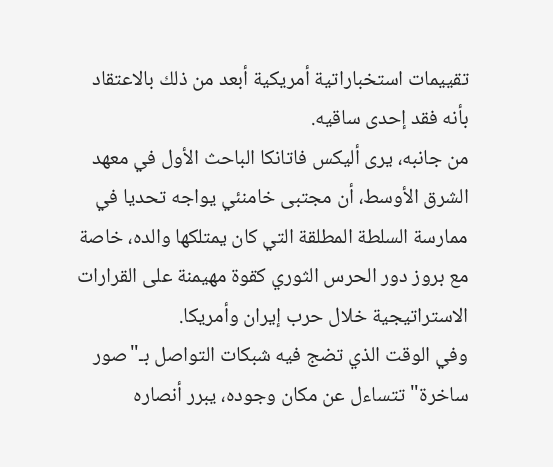تقييمات استخباراتية أمريكية أبعد من ذلك بالاعتقاد بأنه فقد إحدى ساقيه.
من جانبه، يرى أليكس فاتانكا الباحث الأول في معهد الشرق الأوسط، أن مجتبى خامنئي يواجه تحديا في ممارسة السلطة المطلقة التي كان يمتلكها والده، خاصة مع بروز دور الحرس الثوري كقوة مهيمنة على القرارات الاستراتيجية خلال حرب إيران وأمريكا.
وفي الوقت الذي تضج فيه شبكات التواصل بـ"صور ساخرة" تتساءل عن مكان وجوده، يبرر أنصاره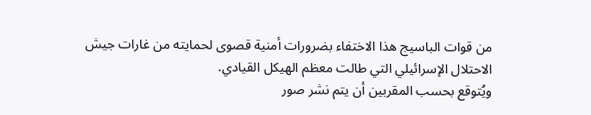من قوات الباسيج هذا الاختفاء بضرورات أمنية قصوى لحمايته من غارات جيش الاحتلال الإسرائيلي التي طالت معظم الهيكل القيادي.
ويُتوقع بحسب المقربين أن يتم نشر صور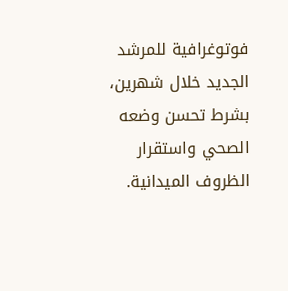فوتوغرافية للمرشد الجديد خلال شهرين، بشرط تحسن وضعه الصحي واستقرار الظروف الميدانية.